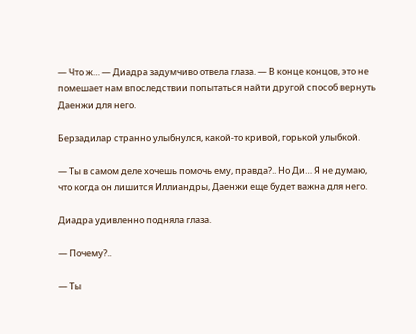— Что ж… — Диадра задумчиво отвела глаза. — В конце концов, это не помешает нам впоследствии попытаться найти другой способ вернуть Даенжи для него.

Берзадилар странно улыбнулся, какой-то кривой, горькой улыбкой.

— Ты в самом деле хочешь помочь ему, правда?.. Но Ди… Я не думаю, что когда он лишится Иллиандры, Даенжи еще будет важна для него.

Диадра удивленно подняла глаза.

— Почему?..

— Ты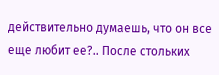действительно думаешь, что он все еще любит ее?.. После стольких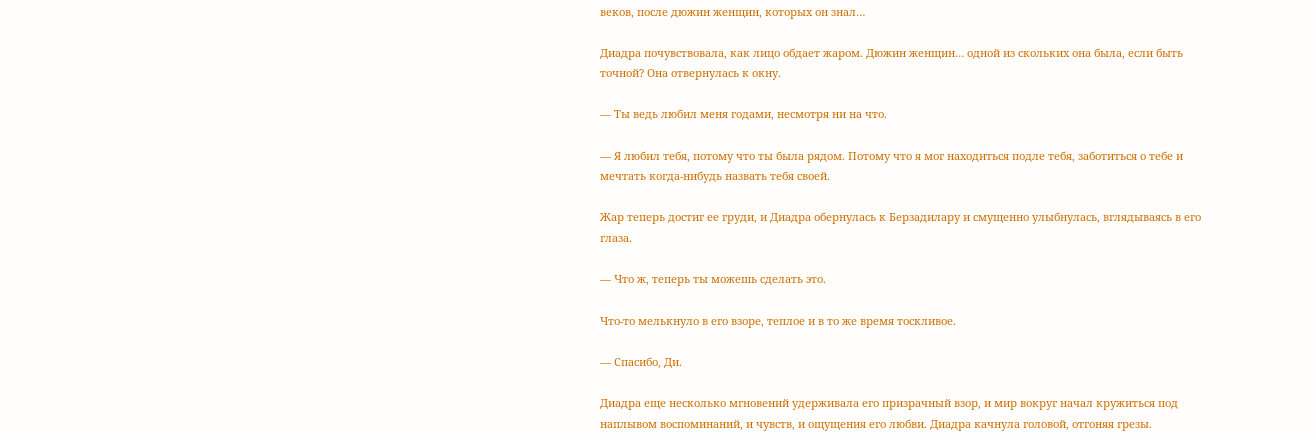веков, после дюжин женщин, которых он знал…

Диадра почувствовала, как лицо обдает жаром. Дюжин женщин… одной из скольких она была, если быть точной? Она отвернулась к окну.

— Ты ведь любил меня годами, несмотря ни на что.

— Я любил тебя, потому что ты была рядом. Потому что я мог находиться подле тебя, заботиться о тебе и мечтать когда-нибудь назвать тебя своей.

Жар теперь достиг ее груди, и Диадра обернулась к Берзадилару и смущенно улыбнулась, вглядываясь в его глаза.

— Что ж, теперь ты можешь сделать это.

Что-то мелькнуло в его взоре, теплое и в то же время тоскливое.

— Спасибо, Ди.

Диадра еще несколько мгновений удерживала его призрачный взор, и мир вокруг начал кружиться под наплывом воспоминаний, и чувств, и ощущения его любви. Диадра качнула головой, отгоняя грезы.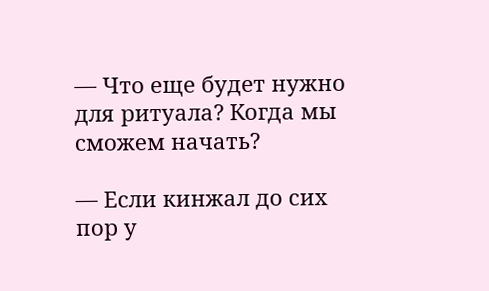— Что еще будет нужно для ритуала? Когда мы сможем начать?

— Если кинжал до сих пор у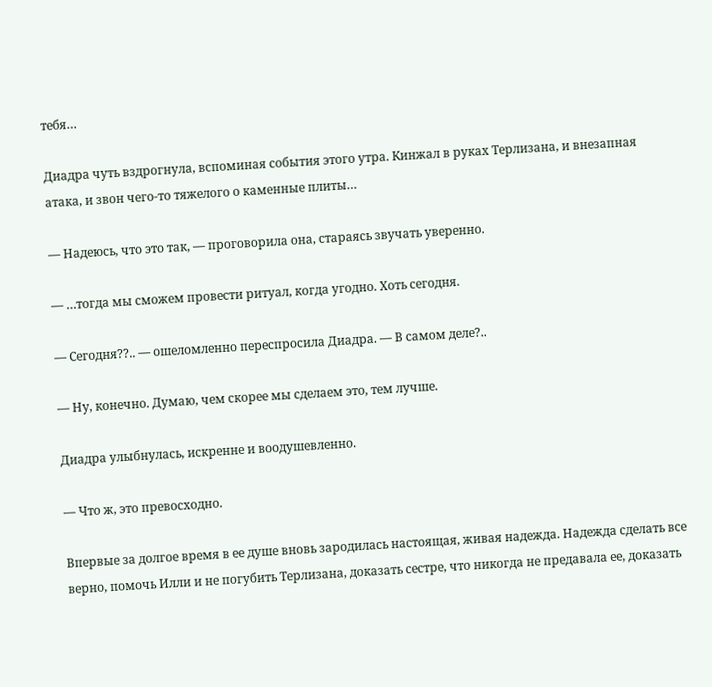тебя…

Диадра чуть вздрогнула, вспоминая события этого утра. Кинжал в руках Терлизана, и внезапная атака, и звон чего-то тяжелого о каменные плиты…

— Надеюсь, что это так, — проговорила она, стараясь звучать уверенно.

— …тогда мы сможем провести ритуал, когда угодно. Хоть сегодня.

— Сегодня??.. — ошеломленно переспросила Диадра. — В самом деле?..

— Ну, конечно. Думаю, чем скорее мы сделаем это, тем лучше.

Диадра улыбнулась, искренне и воодушевленно.

— Что ж, это превосходно.

Впервые за долгое время в ее душе вновь зародилась настоящая, живая надежда. Надежда сделать все верно, помочь Илли и не погубить Терлизана, доказать сестре, что никогда не предавала ее, доказать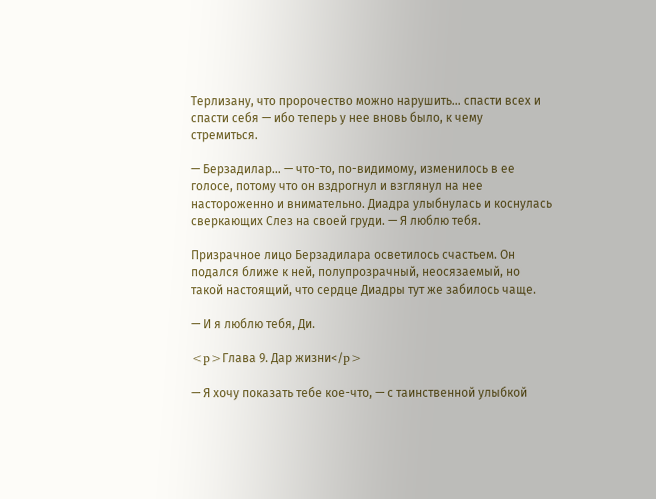Терлизану, что пророчество можно нарушить… спасти всех и спасти себя — ибо теперь у нее вновь было, к чему стремиться.

— Берзадилар… — что-то, по-видимому, изменилось в ее голосе, потому что он вздрогнул и взглянул на нее настороженно и внимательно. Диадра улыбнулась и коснулась сверкающих Слез на своей груди. — Я люблю тебя.

Призрачное лицо Берзадилара осветилось счастьем. Он подался ближе к ней, полупрозрачный, неосязаемый, но такой настоящий, что сердце Диадры тут же забилось чаще.

— И я люблю тебя, Ди.

<p>Глава 9. Дар жизни</p>

— Я хочу показать тебе кое-что, — с таинственной улыбкой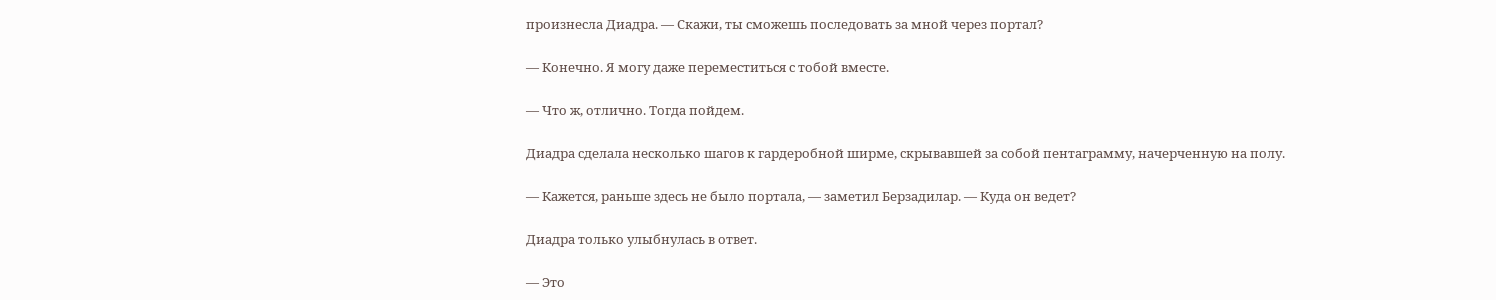произнесла Диадра. — Скажи, ты сможешь последовать за мной через портал?

— Конечно. Я могу даже переместиться с тобой вместе.

— Что ж, отлично. Тогда пойдем.

Диадра сделала несколько шагов к гардеробной ширме, скрывавшей за собой пентаграмму, начерченную на полу.

— Кажется, раньше здесь не было портала, — заметил Берзадилар. — Куда он ведет?

Диадра только улыбнулась в ответ.

— Это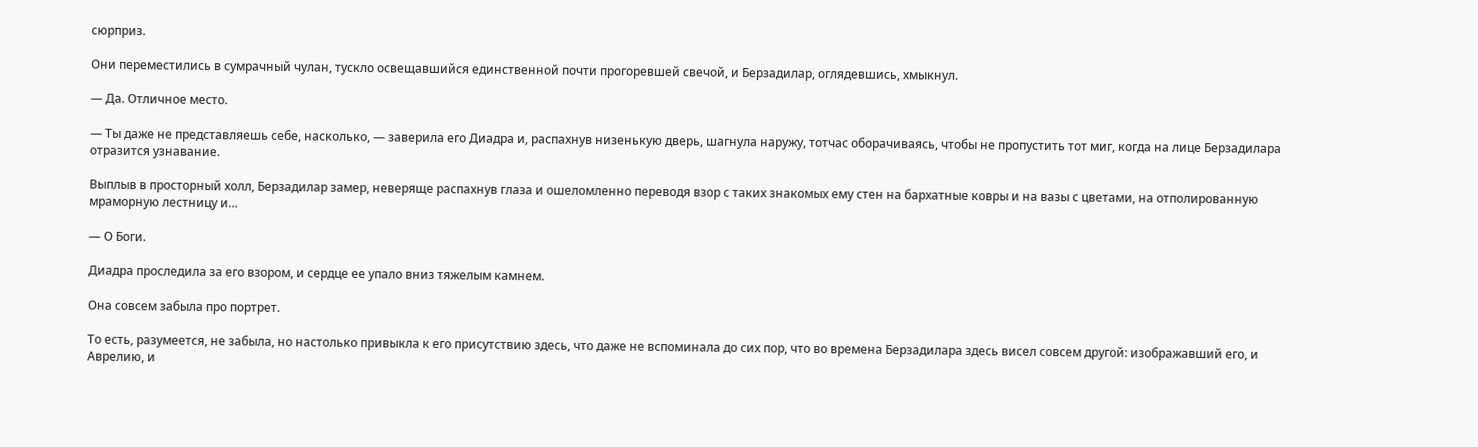сюрприз.

Они переместились в сумрачный чулан, тускло освещавшийся единственной почти прогоревшей свечой, и Берзадилар, оглядевшись, хмыкнул.

— Да. Отличное место.

— Ты даже не представляешь себе, насколько, — заверила его Диадра и, распахнув низенькую дверь, шагнула наружу, тотчас оборачиваясь, чтобы не пропустить тот миг, когда на лице Берзадилара отразится узнавание.

Выплыв в просторный холл, Берзадилар замер, неверяще распахнув глаза и ошеломленно переводя взор с таких знакомых ему стен на бархатные ковры и на вазы с цветами, на отполированную мраморную лестницу и…

— О Боги.

Диадра проследила за его взором, и сердце ее упало вниз тяжелым камнем.

Она совсем забыла про портрет.

То есть, разумеется, не забыла, но настолько привыкла к его присутствию здесь, что даже не вспоминала до сих пор, что во времена Берзадилара здесь висел совсем другой: изображавший его, и Аврелию, и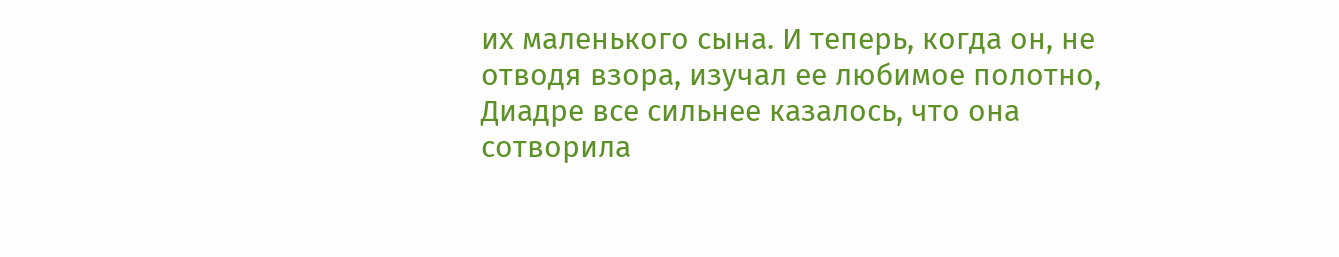их маленького сына. И теперь, когда он, не отводя взора, изучал ее любимое полотно, Диадре все сильнее казалось, что она сотворила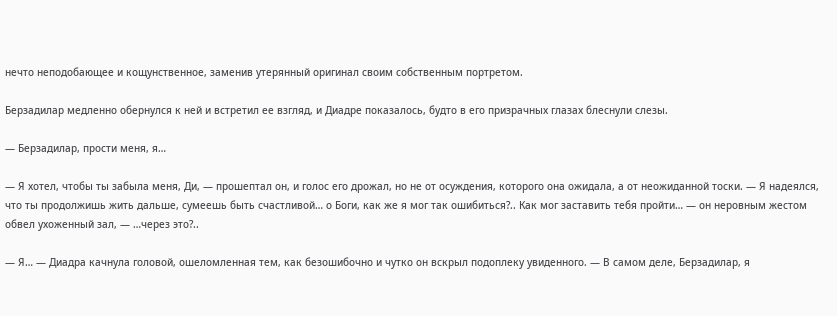нечто неподобающее и кощунственное, заменив утерянный оригинал своим собственным портретом.

Берзадилар медленно обернулся к ней и встретил ее взгляд, и Диадре показалось, будто в его призрачных глазах блеснули слезы.

— Берзадилар, прости меня, я…

— Я хотел, чтобы ты забыла меня, Ди, — прошептал он, и голос его дрожал, но не от осуждения, которого она ожидала, а от неожиданной тоски. — Я надеялся, что ты продолжишь жить дальше, сумеешь быть счастливой… о Боги, как же я мог так ошибиться?.. Как мог заставить тебя пройти… — он неровным жестом обвел ухоженный зал, — …через это?..

— Я… — Диадра качнула головой, ошеломленная тем, как безошибочно и чутко он вскрыл подоплеку увиденного. — В самом деле, Берзадилар, я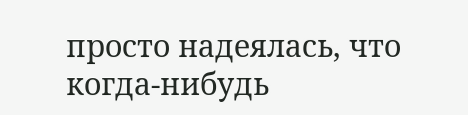просто надеялась, что когда-нибудь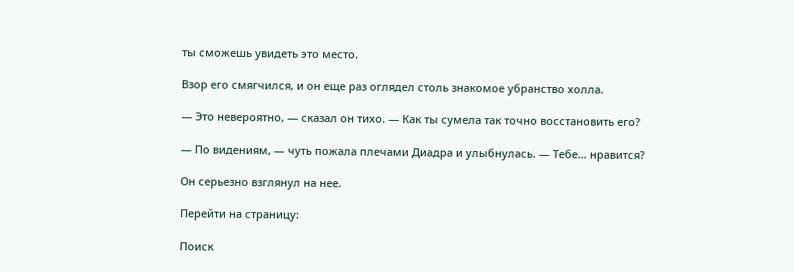ты сможешь увидеть это место.

Взор его смягчился, и он еще раз оглядел столь знакомое убранство холла.

— Это невероятно, — сказал он тихо. — Как ты сумела так точно восстановить его?

— По видениям, — чуть пожала плечами Диадра и улыбнулась. — Тебе… нравится?

Он серьезно взглянул на нее.

Перейти на страницу:

Поиск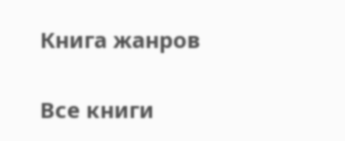Книга жанров

Все книги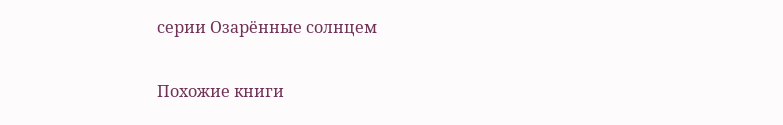серии Озарённые солнцем

Похожие книги